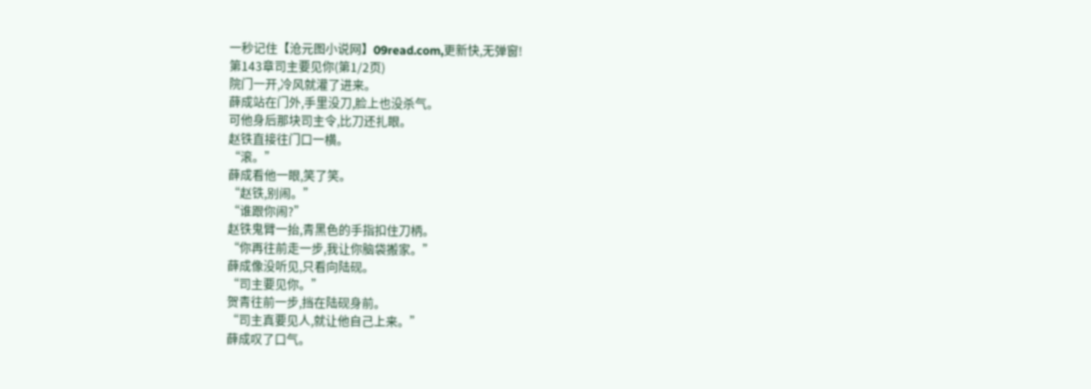一秒记住【沧元图小说网】09read.com,更新快,无弹窗!
第143章司主要见你(第1/2页)
院门一开,冷风就灌了进来。
薛成站在门外,手里没刀,脸上也没杀气。
可他身后那块司主令,比刀还扎眼。
赵铁直接往门口一横。
“滚。”
薛成看他一眼,笑了笑。
“赵铁,别闹。”
“谁跟你闹?”
赵铁鬼臂一抬,青黑色的手指扣住刀柄。
“你再往前走一步,我让你脑袋搬家。”
薛成像没听见,只看向陆砚。
“司主要见你。”
贺青往前一步,挡在陆砚身前。
“司主真要见人,就让他自己上来。”
薛成叹了口气。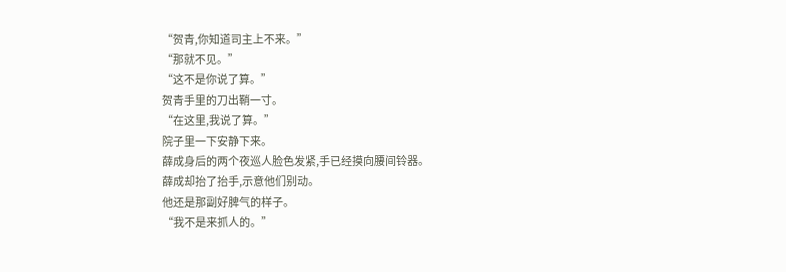“贺青,你知道司主上不来。”
“那就不见。”
“这不是你说了算。”
贺青手里的刀出鞘一寸。
“在这里,我说了算。”
院子里一下安静下来。
薛成身后的两个夜巡人脸色发紧,手已经摸向腰间铃器。
薛成却抬了抬手,示意他们别动。
他还是那副好脾气的样子。
“我不是来抓人的。”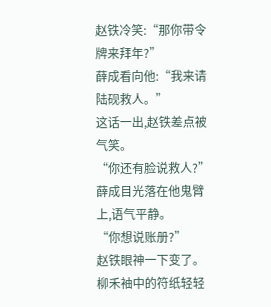赵铁冷笑:“那你带令牌来拜年?”
薛成看向他:“我来请陆砚救人。”
这话一出,赵铁差点被气笑。
“你还有脸说救人?”
薛成目光落在他鬼臂上,语气平静。
“你想说账册?”
赵铁眼神一下变了。
柳禾袖中的符纸轻轻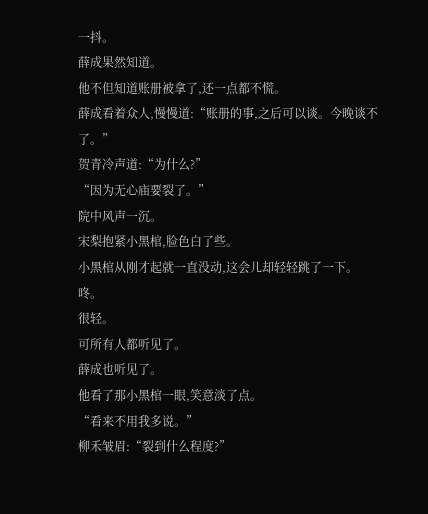一抖。
薛成果然知道。
他不但知道账册被拿了,还一点都不慌。
薛成看着众人,慢慢道:“账册的事,之后可以谈。今晚谈不了。”
贺青冷声道:“为什么?”
“因为无心庙要裂了。”
院中风声一沉。
宋梨抱紧小黑棺,脸色白了些。
小黑棺从刚才起就一直没动,这会儿却轻轻跳了一下。
咚。
很轻。
可所有人都听见了。
薛成也听见了。
他看了那小黑棺一眼,笑意淡了点。
“看来不用我多说。”
柳禾皱眉:“裂到什么程度?”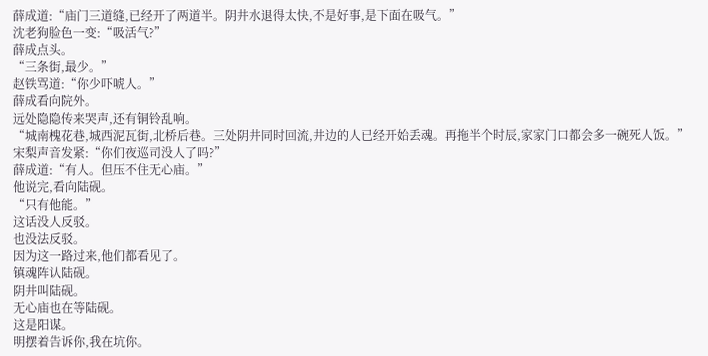薛成道:“庙门三道缝,已经开了两道半。阴井水退得太快,不是好事,是下面在吸气。”
沈老狗脸色一变:“吸活气?”
薛成点头。
“三条街,最少。”
赵铁骂道:“你少吓唬人。”
薛成看向院外。
远处隐隐传来哭声,还有铜铃乱响。
“城南槐花巷,城西泥瓦街,北桥后巷。三处阴井同时回流,井边的人已经开始丢魂。再拖半个时辰,家家门口都会多一碗死人饭。”
宋梨声音发紧:“你们夜巡司没人了吗?”
薛成道:“有人。但压不住无心庙。”
他说完,看向陆砚。
“只有他能。”
这话没人反驳。
也没法反驳。
因为这一路过来,他们都看见了。
镇魂阵认陆砚。
阴井叫陆砚。
无心庙也在等陆砚。
这是阳谋。
明摆着告诉你,我在坑你。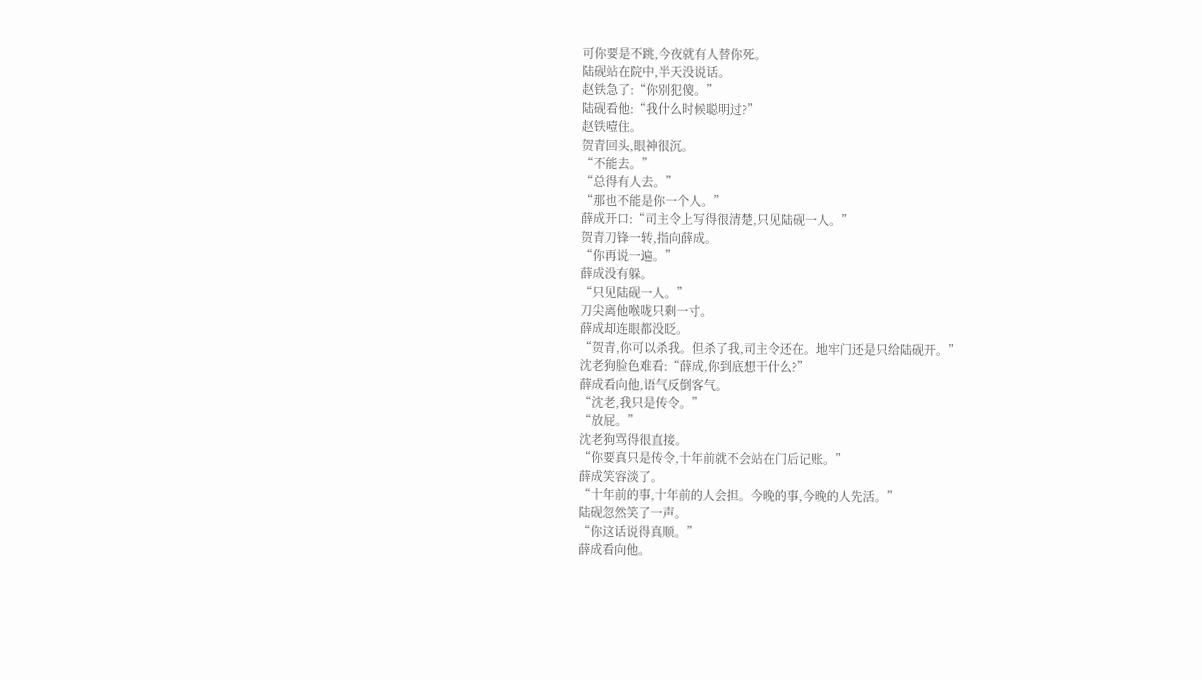可你要是不跳,今夜就有人替你死。
陆砚站在院中,半天没说话。
赵铁急了:“你别犯傻。”
陆砚看他:“我什么时候聪明过?”
赵铁噎住。
贺青回头,眼神很沉。
“不能去。”
“总得有人去。”
“那也不能是你一个人。”
薛成开口:“司主令上写得很清楚,只见陆砚一人。”
贺青刀锋一转,指向薛成。
“你再说一遍。”
薛成没有躲。
“只见陆砚一人。”
刀尖离他喉咙只剩一寸。
薛成却连眼都没眨。
“贺青,你可以杀我。但杀了我,司主令还在。地牢门还是只给陆砚开。”
沈老狗脸色难看:“薛成,你到底想干什么?”
薛成看向他,语气反倒客气。
“沈老,我只是传令。”
“放屁。”
沈老狗骂得很直接。
“你要真只是传令,十年前就不会站在门后记账。”
薛成笑容淡了。
“十年前的事,十年前的人会担。今晚的事,今晚的人先活。”
陆砚忽然笑了一声。
“你这话说得真顺。”
薛成看向他。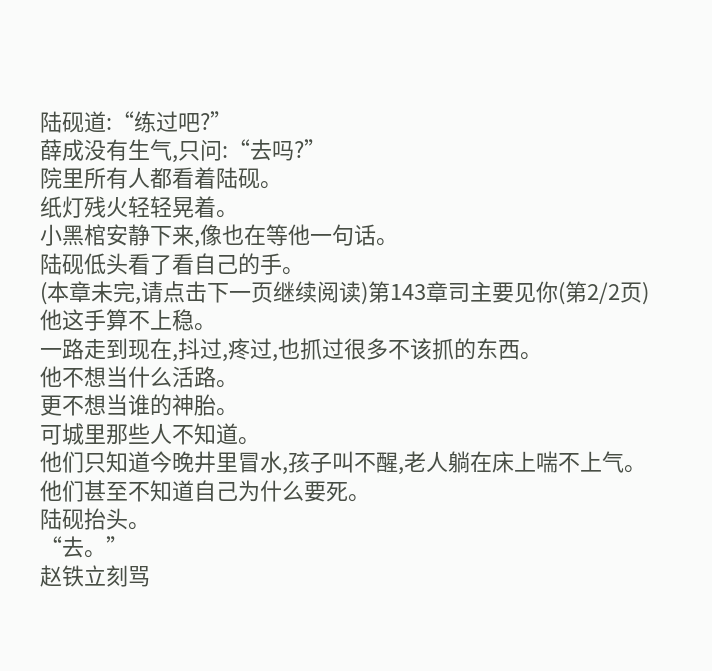陆砚道:“练过吧?”
薛成没有生气,只问:“去吗?”
院里所有人都看着陆砚。
纸灯残火轻轻晃着。
小黑棺安静下来,像也在等他一句话。
陆砚低头看了看自己的手。
(本章未完,请点击下一页继续阅读)第143章司主要见你(第2/2页)
他这手算不上稳。
一路走到现在,抖过,疼过,也抓过很多不该抓的东西。
他不想当什么活路。
更不想当谁的神胎。
可城里那些人不知道。
他们只知道今晚井里冒水,孩子叫不醒,老人躺在床上喘不上气。
他们甚至不知道自己为什么要死。
陆砚抬头。
“去。”
赵铁立刻骂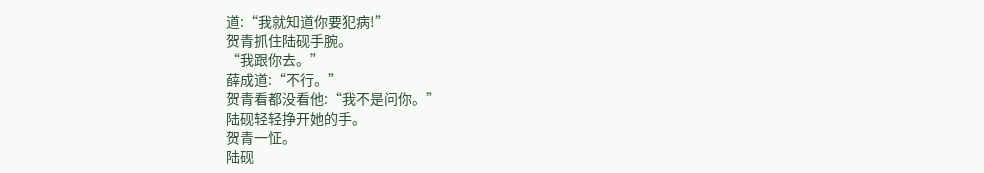道:“我就知道你要犯病!”
贺青抓住陆砚手腕。
“我跟你去。”
薛成道:“不行。”
贺青看都没看他:“我不是问你。”
陆砚轻轻挣开她的手。
贺青一怔。
陆砚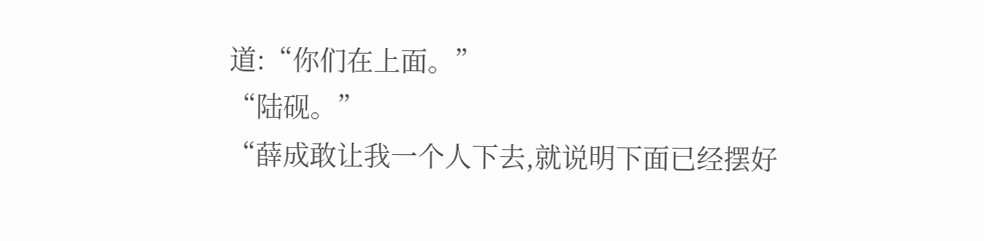道:“你们在上面。”
“陆砚。”
“薛成敢让我一个人下去,就说明下面已经摆好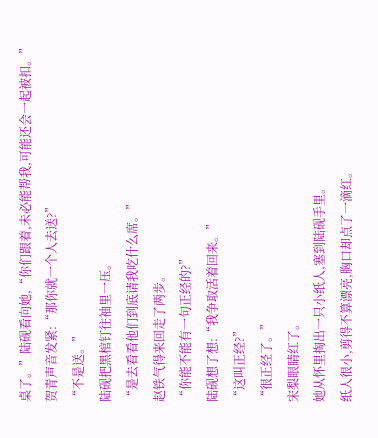桌了。”陆砚看向她,“你们跟着,未必能帮我,可能还会一起被扣。”
贺青声音发紧:“那你就一个人去送?”
“不是送。”
陆砚把黑棺钉往袖里一压。
“是去看看他们到底请我吃什么席。”
赵铁气得来回走了两步。
“你能不能有一句正经的?”
陆砚想了想:“我争取活着回来。”
“这叫正经?”
“很正经了。”
宋梨眼睛红了。
她从怀里掏出一只小纸人,塞到陆砚手里。
纸人很小,剪得不算漂亮,胸口却点了一滴红。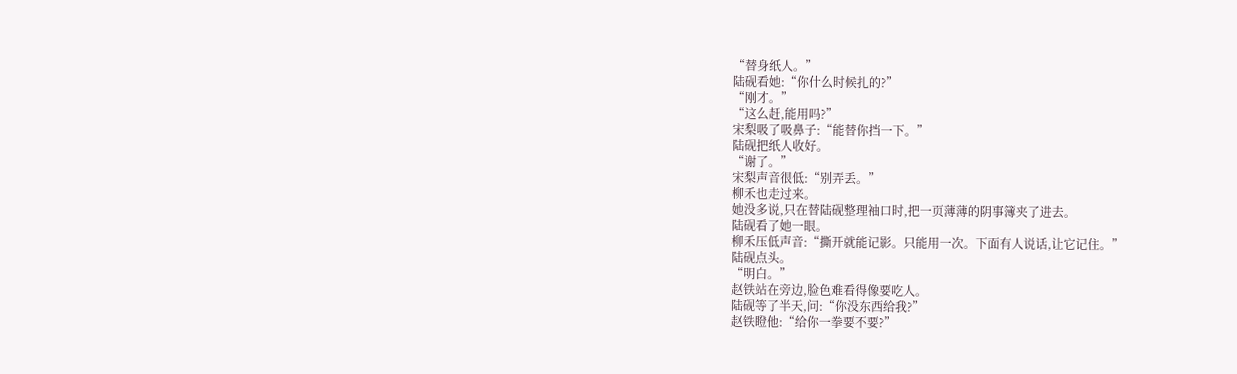“替身纸人。”
陆砚看她:“你什么时候扎的?”
“刚才。”
“这么赶,能用吗?”
宋梨吸了吸鼻子:“能替你挡一下。”
陆砚把纸人收好。
“谢了。”
宋梨声音很低:“别弄丢。”
柳禾也走过来。
她没多说,只在替陆砚整理袖口时,把一页薄薄的阴事簿夹了进去。
陆砚看了她一眼。
柳禾压低声音:“撕开就能记影。只能用一次。下面有人说话,让它记住。”
陆砚点头。
“明白。”
赵铁站在旁边,脸色难看得像要吃人。
陆砚等了半天,问:“你没东西给我?”
赵铁瞪他:“给你一拳要不要?”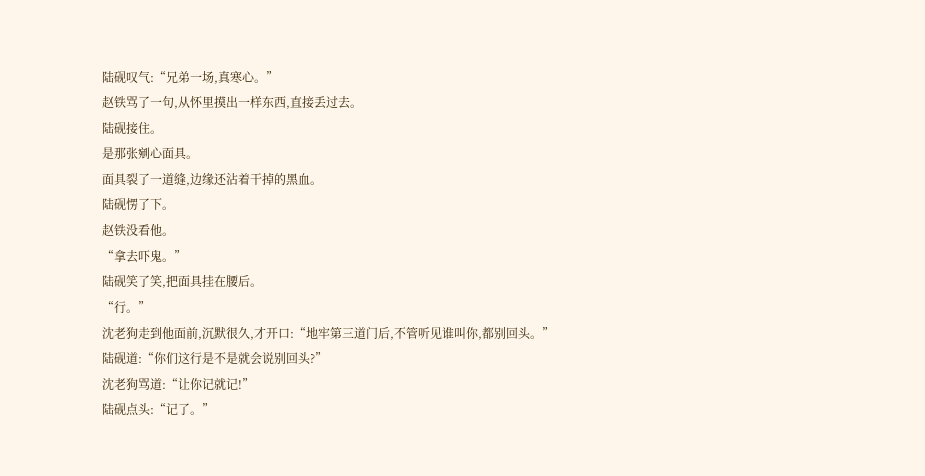陆砚叹气:“兄弟一场,真寒心。”
赵铁骂了一句,从怀里摸出一样东西,直接丢过去。
陆砚接住。
是那张剜心面具。
面具裂了一道缝,边缘还沾着干掉的黑血。
陆砚愣了下。
赵铁没看他。
“拿去吓鬼。”
陆砚笑了笑,把面具挂在腰后。
“行。”
沈老狗走到他面前,沉默很久,才开口:“地牢第三道门后,不管听见谁叫你,都别回头。”
陆砚道:“你们这行是不是就会说别回头?”
沈老狗骂道:“让你记就记!”
陆砚点头:“记了。”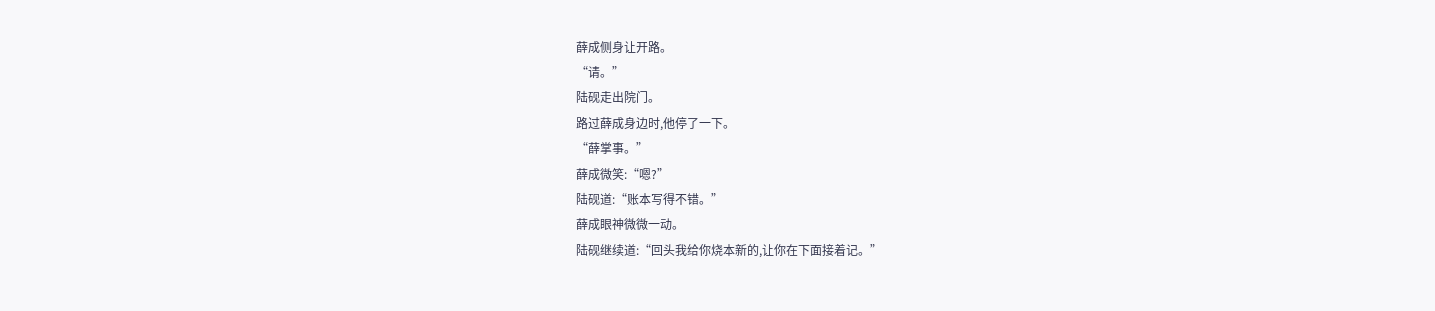薛成侧身让开路。
“请。”
陆砚走出院门。
路过薛成身边时,他停了一下。
“薛掌事。”
薛成微笑:“嗯?”
陆砚道:“账本写得不错。”
薛成眼神微微一动。
陆砚继续道:“回头我给你烧本新的,让你在下面接着记。”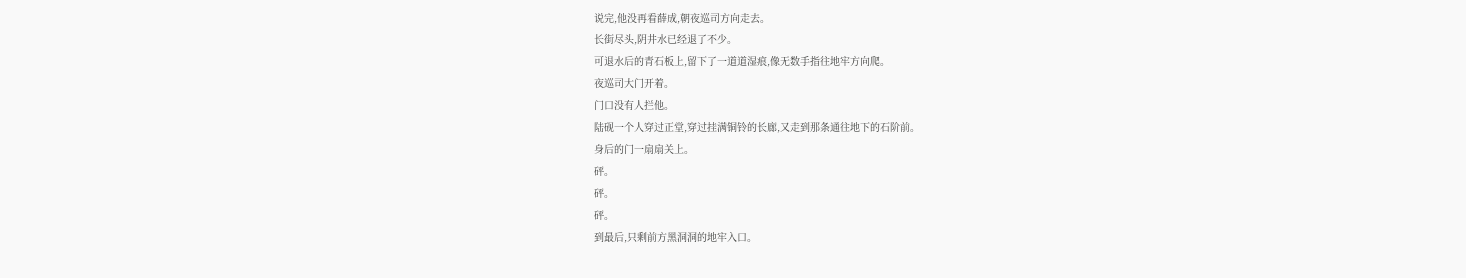说完,他没再看薛成,朝夜巡司方向走去。
长街尽头,阴井水已经退了不少。
可退水后的青石板上,留下了一道道湿痕,像无数手指往地牢方向爬。
夜巡司大门开着。
门口没有人拦他。
陆砚一个人穿过正堂,穿过挂满铜铃的长廊,又走到那条通往地下的石阶前。
身后的门一扇扇关上。
砰。
砰。
砰。
到最后,只剩前方黑洞洞的地牢入口。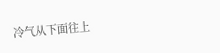冷气从下面往上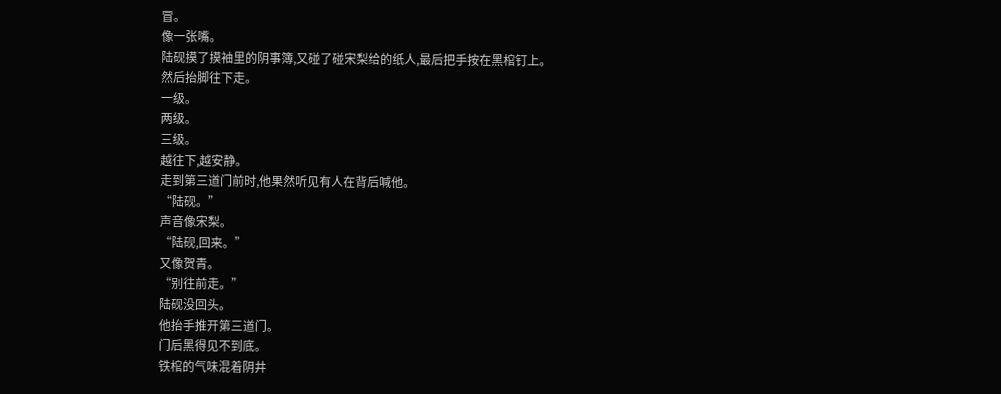冒。
像一张嘴。
陆砚摸了摸袖里的阴事簿,又碰了碰宋梨给的纸人,最后把手按在黑棺钉上。
然后抬脚往下走。
一级。
两级。
三级。
越往下,越安静。
走到第三道门前时,他果然听见有人在背后喊他。
“陆砚。”
声音像宋梨。
“陆砚,回来。”
又像贺青。
“别往前走。”
陆砚没回头。
他抬手推开第三道门。
门后黑得见不到底。
铁棺的气味混着阴井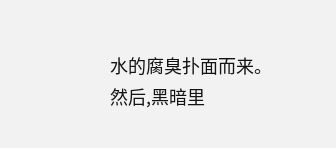水的腐臭扑面而来。
然后,黑暗里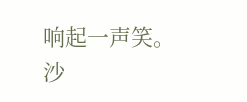响起一声笑。
沙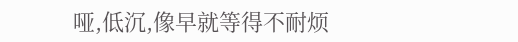哑,低沉,像早就等得不耐烦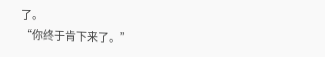了。
“你终于肯下来了。”